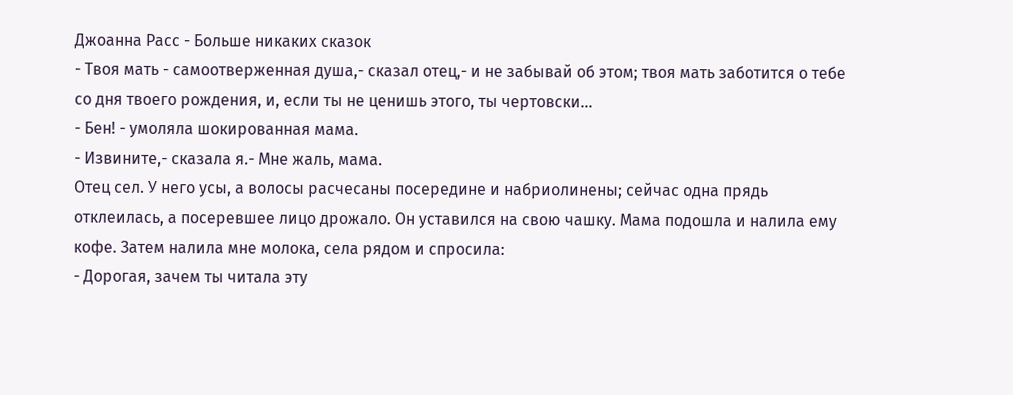Джоанна Расс - Больше никаких сказок
- Твоя мать - самоотверженная душа,- сказал отец,- и не забывай об этом; твоя мать заботится о тебе со дня твоего рождения, и, если ты не ценишь этого, ты чертовски...
- Бен! - умоляла шокированная мама.
- Извините,- сказала я.- Мне жаль, мама.
Отец сел. У него усы, а волосы расчесаны посередине и набриолинены; сейчас одна прядь отклеилась, а посеревшее лицо дрожало. Он уставился на свою чашку. Мама подошла и налила ему кофе. Затем налила мне молока, села рядом и спросила:
- Дорогая, зачем ты читала эту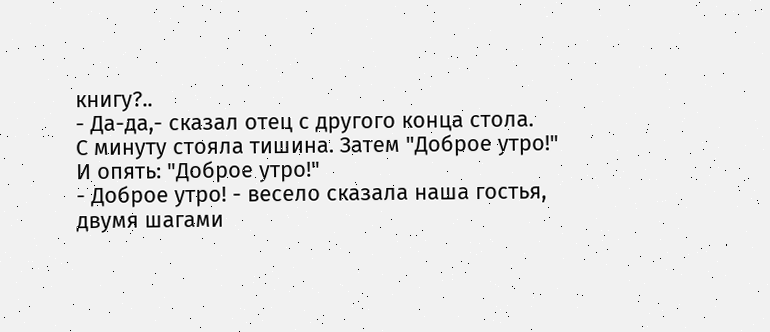книгу?..
- Да-да,- сказал отец с другого конца стола.
С минуту стояла тишина. Затем "Доброе утро!"
И опять: "Доброе утро!"
- Доброе утро! - весело сказала наша гостья, двумя шагами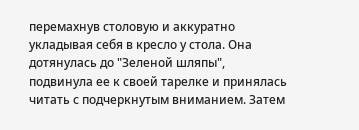перемахнув столовую и аккуратно укладывая себя в кресло у стола. Она дотянулась до "Зеленой шляпы", подвинула ее к своей тарелке и принялась читать с подчеркнутым вниманием. Затем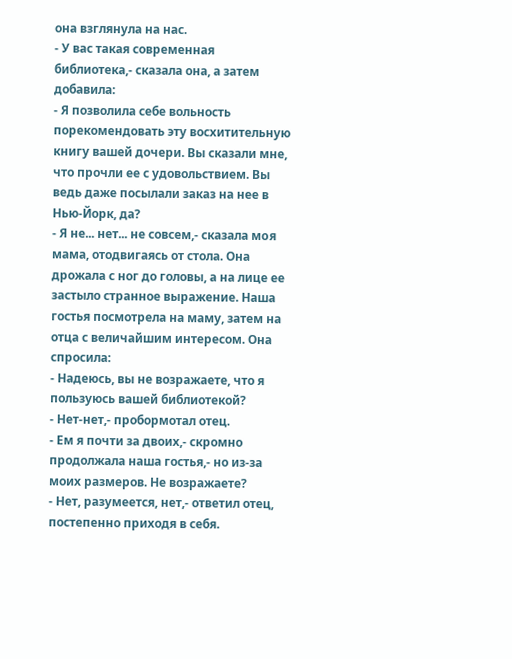она взглянула на нас.
- У вас такая современная библиотека,- сказала она, а затем добавила:
- Я позволила себе вольность порекомендовать эту восхитительную книгу вашей дочери. Вы сказали мне, что прочли ее с удовольствием. Вы ведь даже посылали заказ на нее в Нью-Йорк, да?
- Я не... нет... не совсем,- сказала мoя мама, отодвигаясь от стола. Она дрожала с ног до головы, а на лице ее застыло странное выражение. Наша гостья посмотрела на маму, затем на отца с величайшим интересом. Она спросила:
- Надеюсь, вы не возражаете, что я пользуюсь вашей библиотекой?
- Нет-нет,- пробормотал отец.
- Ем я почти за двоих,- скромно продолжала наша гостья,- но из-за моих размеров. Не возражаете?
- Нет, разумеется, нет,- ответил отец, постепенно приходя в себя.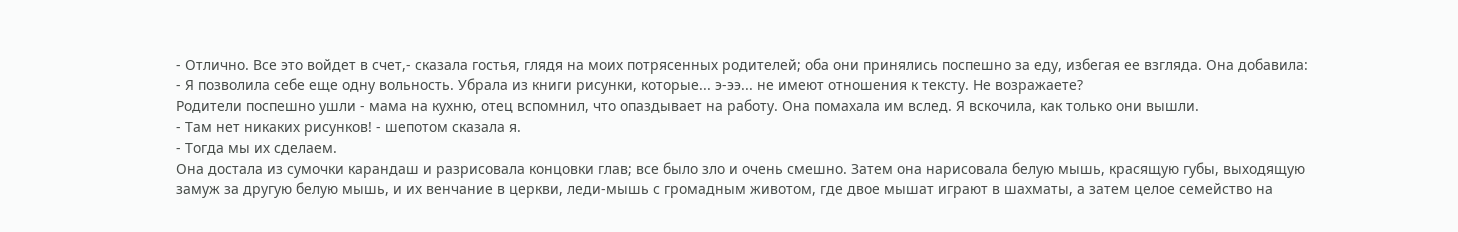- Отлично. Все это войдет в счет,- сказала гостья, глядя на моих потрясенных родителей; оба они принялись поспешно за еду, избегая ее взгляда. Она добавила:
- Я позволила себе еще одну вольность. Убрала из книги рисунки, которые... э-ээ... не имеют отношения к тексту. Не возражаете?
Родители поспешно ушли - мама на кухню, отец вспомнил, что опаздывает на работу. Она помахала им вслед. Я вскочила, как только они вышли.
- Там нет никаких рисунков! - шепотом сказала я.
- Тогда мы их сделаем.
Она достала из сумочки карандаш и разрисовала концовки глав; все было зло и очень смешно. Затем она нарисовала белую мышь, красящую губы, выходящую замуж за другую белую мышь, и их венчание в церкви, леди-мышь с громадным животом, где двое мышат играют в шахматы, а затем целое семейство на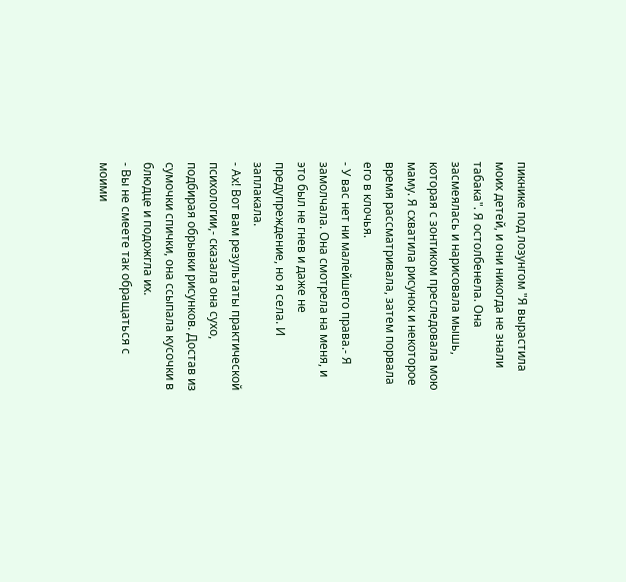пикнике под лозунгом "Я вырастила моих детей, и они никогда не знали табака". Я остолбенела. Она засмеялась и нарисовала мышь, которая с зонтиком преследовала мою маму. Я схватила рисунок и некоторое время рассматривала, затем порвала его в клочья.
- У вас нет ни малейшего права.- Я замолчала. Она смотрела на меня, и это был не гнев и даже не предупреждение, но я села. И заплакала.
- Ах! Вот вам результаты практической психологии,- сказала она сухо, подбирая обрывки рисунков. Достав из сумочки спички, она ссыпала кусочки в блюдце и подожгла их.
- Вы не смеете так обращаться с моими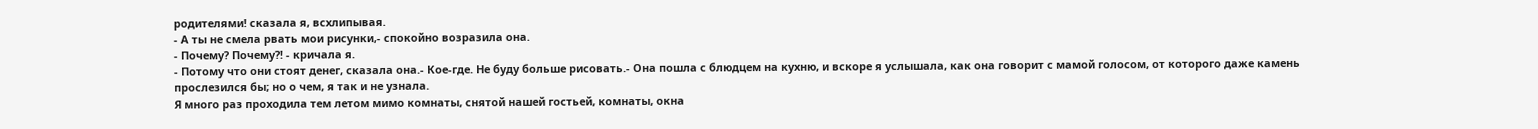родителями! сказала я, всхлипывая.
- А ты не смела рвать мои рисунки,- спокойно возразила она.
- Почему? Почему?! - кричала я.
- Потому что они стоят денег, сказала она.- Кое-где. Не буду больше рисовать.- Она пошла с блюдцем на кухню, и вскоре я услышала, как она говорит с мамой голосом, от которого даже камень прослезился бы; но о чем, я так и не узнала.
Я много раз проходила тем летом мимо комнаты, снятой нашей гостьей, комнаты, окна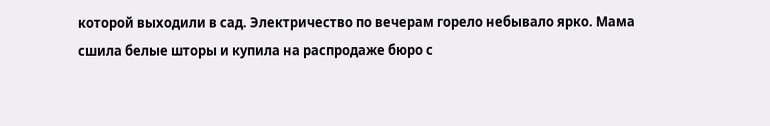которой выходили в сад. Электричество по вечерам горело небывало ярко. Мама сшила белые шторы и купила на распродаже бюро с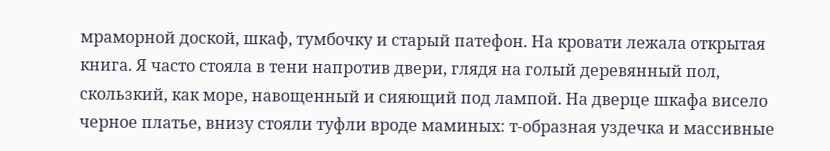мраморной доской, шкаф, тумбочку и старый патефон. На кровати лежала открытая книга. Я часто стояла в тени напротив двери, глядя на голый деревянный пол, скользкий, как море, навощенный и сияющий под лампой. На дверце шкафа висело черное платье, внизу стояли туфли вроде маминых: т-образная уздечка и массивные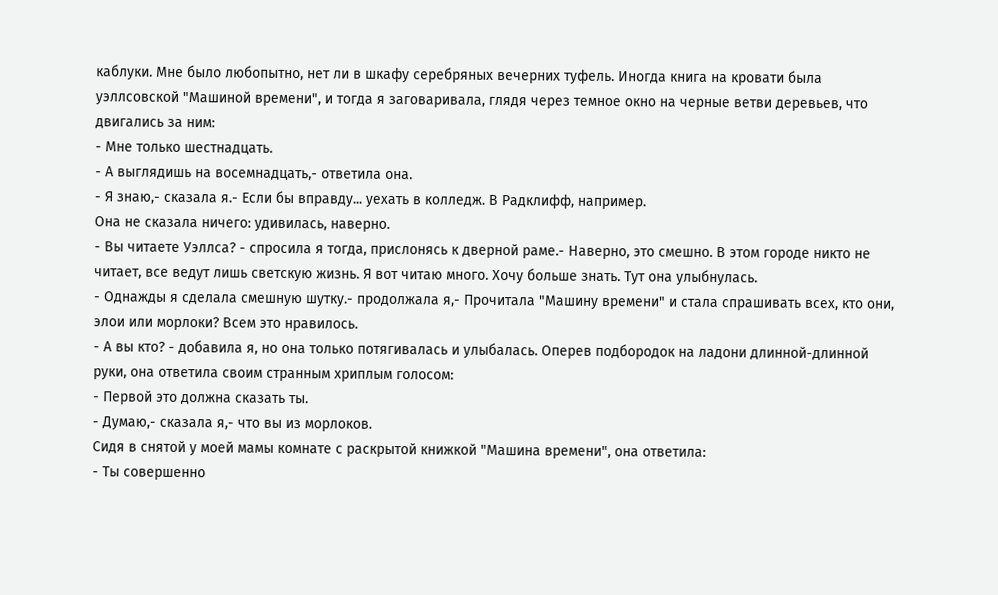каблуки. Мне было любопытно, нет ли в шкафу серебряных вечерних туфель. Иногда книга на кровати была уэллсовской "Машиной времени", и тогда я заговаривала, глядя через темное окно на черные ветви деревьев, что двигались за ним:
- Мне только шестнадцать.
- А выглядишь на восемнадцать,- ответила она.
- Я знаю,- сказала я.- Если бы вправду... уехать в колледж. В Радклифф, например.
Она не сказала ничего: удивилась, наверно.
- Вы читаете Уэллса? - спросила я тогда, прислонясь к дверной раме.- Наверно, это смешно. В этом городе никто не читает, все ведут лишь светскую жизнь. Я вот читаю много. Хочу больше знать. Тут она улыбнулась.
- Однажды я сделала смешную шутку.- продолжала я,- Прочитала "Машину времени" и стала спрашивать всех, кто они, элои или морлоки? Всем это нравилось.
- А вы кто? - добавила я, но она только потягивалась и улыбалась. Оперев подбородок на ладони длинной-длинной руки, она ответила своим странным хриплым голосом:
- Первой это должна сказать ты.
- Думаю,- сказала я,- что вы из морлоков.
Сидя в снятой у моей мамы комнате с раскрытой книжкой "Машина времени", она ответила:
- Ты совершенно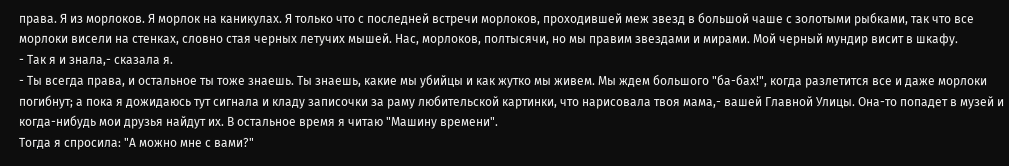права. Я из морлоков. Я морлок на каникулах. Я только что с последней встречи морлоков, проходившей меж звезд в большой чаше с золотыми рыбками, так что все морлоки висели на стенках, словно стая черных летучих мышей. Нас, морлоков, полтысячи, но мы правим звездами и мирами. Мой черный мундир висит в шкафу.
- Так я и знала,- сказала я.
- Ты всегда права, и остальное ты тоже знаешь. Ты знаешь, какие мы убийцы и как жутко мы живем. Мы ждем большого "ба-бах!", когда разлетится все и даже морлоки погибнут; а пока я дожидаюсь тут сигнала и кладу записочки за раму любительской картинки, что нарисовала твоя мама,- вашей Главной Улицы. Она-то попадет в музей и когда-нибудь мои друзья найдут их. В остальное время я читаю "Машину времени".
Тогда я спросила: "А можно мне с вами?"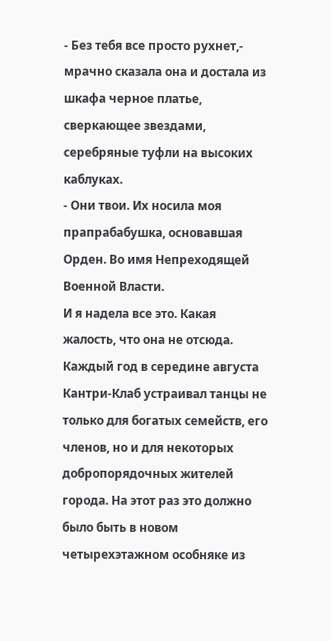- Без тебя все просто рухнет,- мрачно сказала она и достала из шкафа черное платье, сверкающее звездами, серебряные туфли на высоких каблуках.
- Они твои. Их носила моя прапрабабушка, основавшая Орден. Во имя Непреходящей Военной Власти.
И я надела все это. Какая жалость, что она не отсюда.
Каждый год в середине августа Кантри-Клаб устраивал танцы не только для богатых семейств, его членов, но и для некоторых добропорядочных жителей города. На этот раз это должно было быть в новом четырехэтажном особняке из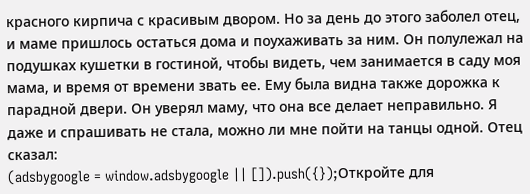красного кирпича с красивым двором. Но за день до этого заболел отец, и маме пришлось остаться дома и поухаживать за ним. Он полулежал на подушках кушетки в гостиной, чтобы видеть, чем занимается в саду моя мама, и время от времени звать ее. Ему была видна также дорожка к парадной двери. Он уверял маму, что она все делает неправильно. Я даже и спрашивать не стала, можно ли мне пойти на танцы одной. Отец сказал:
(adsbygoogle = window.adsbygoogle || []).push({});Откройте для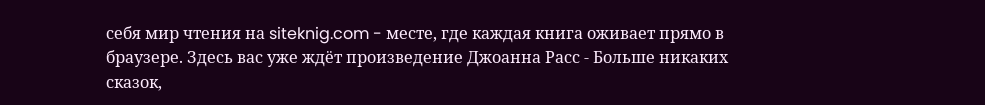себя мир чтения на siteknig.com - месте, где каждая книга оживает прямо в браузере. Здесь вас уже ждёт произведение Джоанна Расс - Больше никаких сказок,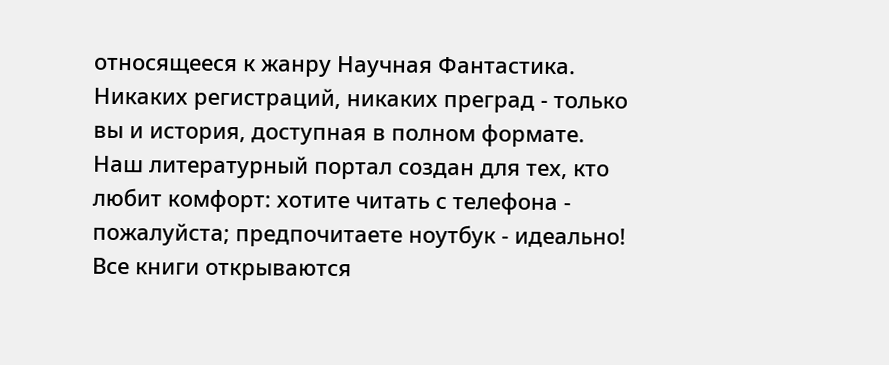относящееся к жанру Научная Фантастика. Никаких регистраций, никаких преград - только вы и история, доступная в полном формате. Наш литературный портал создан для тех, кто любит комфорт: хотите читать с телефона - пожалуйста; предпочитаете ноутбук - идеально! Все книги открываются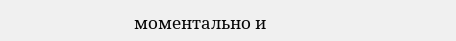моментально и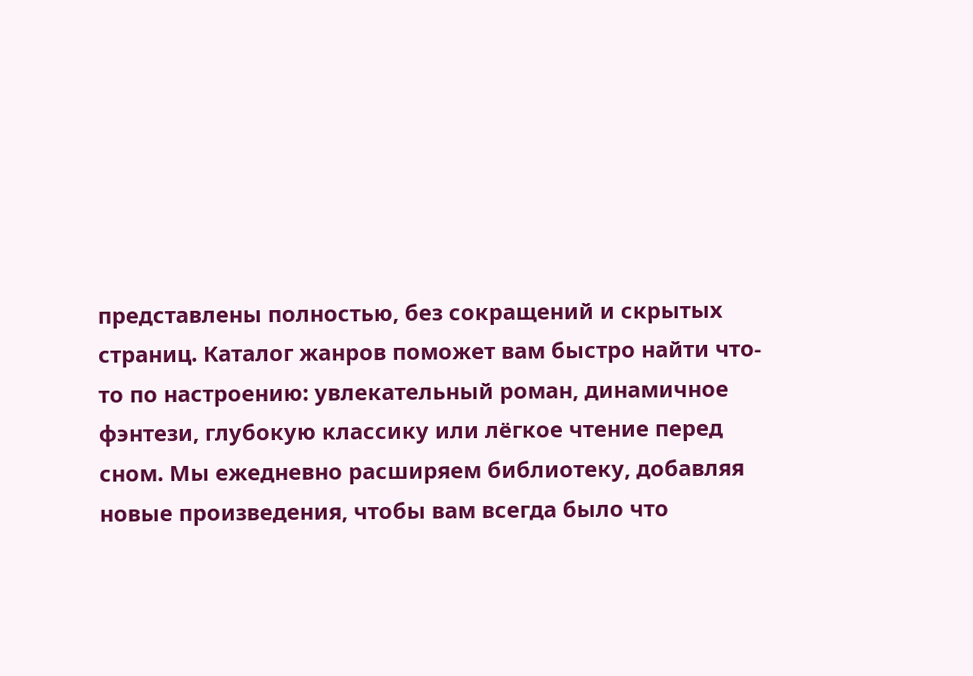представлены полностью, без сокращений и скрытых страниц. Каталог жанров поможет вам быстро найти что-то по настроению: увлекательный роман, динамичное фэнтези, глубокую классику или лёгкое чтение перед сном. Мы ежедневно расширяем библиотеку, добавляя новые произведения, чтобы вам всегда было что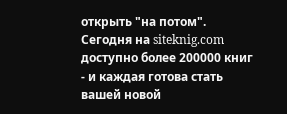открыть "на потом". Сегодня на siteknig.com доступно более 200000 книг - и каждая готова стать вашей новой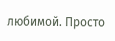любимой. Просто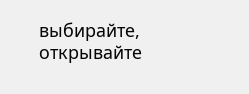выбирайте, открывайте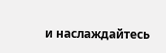и наслаждайтесь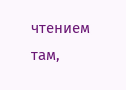чтением там,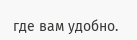где вам удобно.